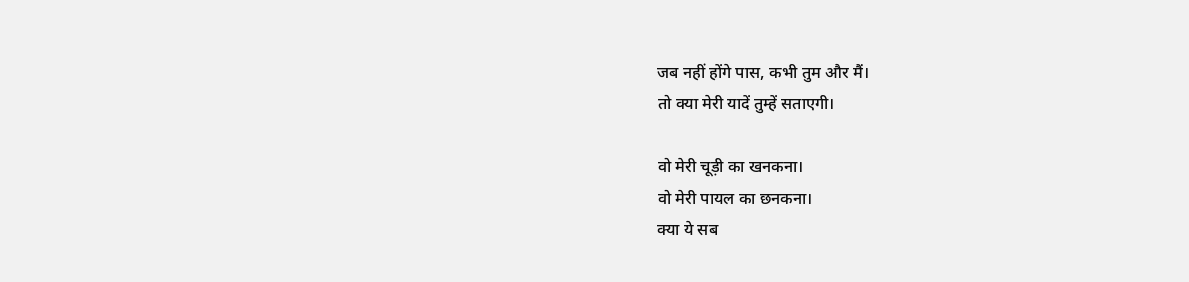जब नहीं होंगे पास, कभी तुम और मैं।
तो क्या मेरी यादें तुम्हें सताएगी।

वो मेरी चूड़ी का खनकना।
वो मेरी पायल का छनकना।
क्या ये सब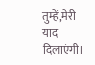तुम्हें,मेरी याद दिलाएंगी।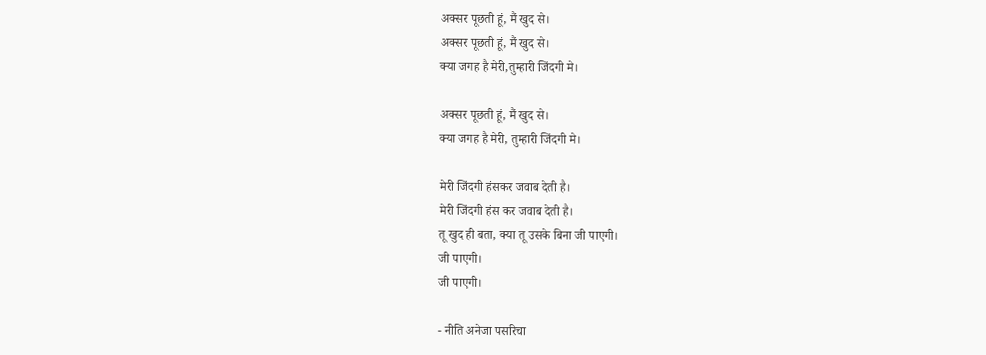अक्सर पूछती हूं, मैं खुद से।
अक्सर पूछती हूं, मैं खुद से।
क्या जगह है मेरी,तुम्हारी जिंदगी मे।

अक्सर पूछती हूं, मैं खुद से।
क्या जगह है मेरी, तुम्हारी जिंदगी मे।

मेरी जिंदगी हंसकर जवाब देती है।
मेरी जिंदगी हंस कर जवाब देती है।
तू खुद ही बता, क्या तू उसके बिना जी पाएगी।
जी पाएगी।
जी पाएगी।

- नीति अनेजा पसरिचा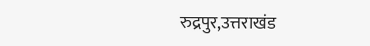रुद्रपुर,उत्तराखंड